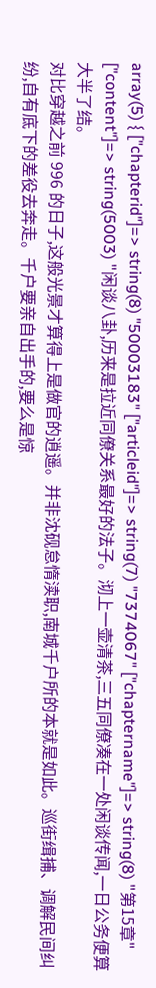array(5) { ["chapterid"]=> string(8) "50003183" ["articleid"]=> string(7) "7374067" ["chaptername"]=> string(8) "第15章" ["content"]=> string(5003) "闲谈八卦,历来是拉近同僚关系最好的法子。沏上一壶清茶,三五同僚凑在一处闲谈传闻,一日公务便算大半了结。
对比穿越之前 996 的日子,这般光景才算得上是做官的逍遥。并非沈砚怠惰渎职,南城千户所的本就是如此。巡街缉捕、调解民间纠纷,自有底下的差役去奔走。千户要亲自出手的,要么是惊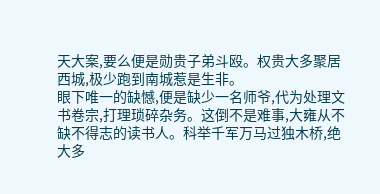天大案,要么便是勋贵子弟斗殴。权贵大多聚居西城,极少跑到南城惹是生非。
眼下唯一的缺憾,便是缺少一名师爷,代为处理文书卷宗,打理琐碎杂务。这倒不是难事,大雍从不缺不得志的读书人。科举千军万马过独木桥,绝大多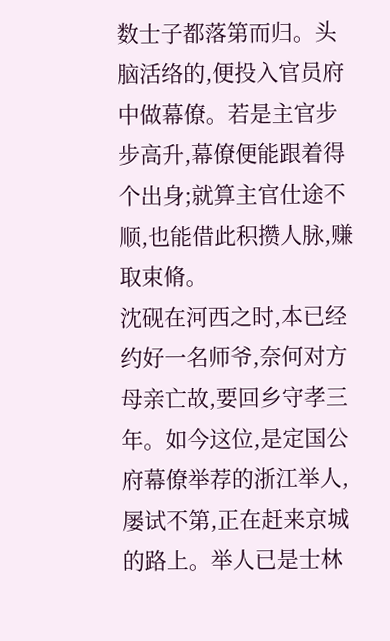数士子都落第而归。头脑活络的,便投入官员府中做幕僚。若是主官步步高升,幕僚便能跟着得个出身;就算主官仕途不顺,也能借此积攒人脉,赚取束脩。
沈砚在河西之时,本已经约好一名师爷,奈何对方母亲亡故,要回乡守孝三年。如今这位,是定国公府幕僚举荐的浙江举人,屡试不第,正在赶来京城的路上。举人已是士林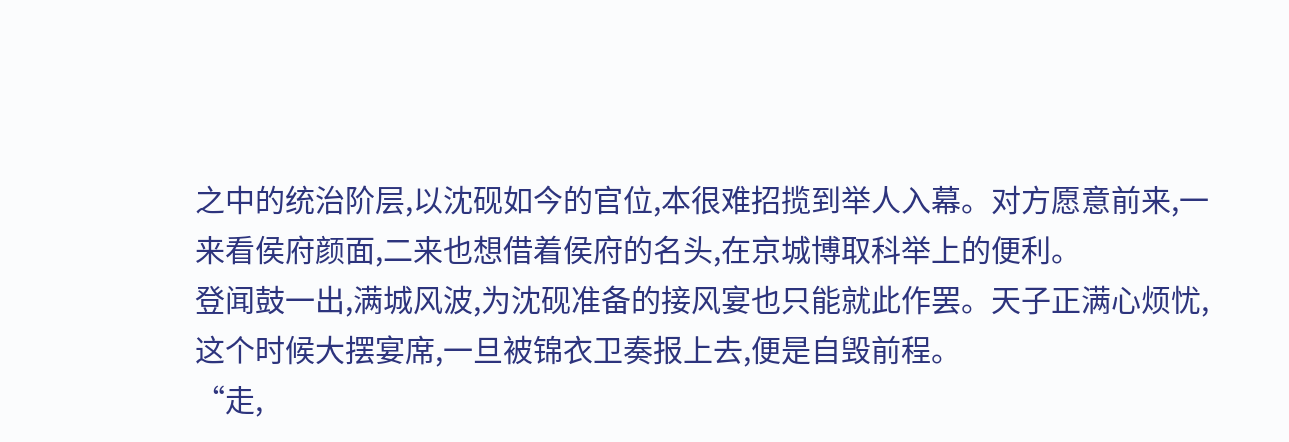之中的统治阶层,以沈砚如今的官位,本很难招揽到举人入幕。对方愿意前来,一来看侯府颜面,二来也想借着侯府的名头,在京城博取科举上的便利。
登闻鼓一出,满城风波,为沈砚准备的接风宴也只能就此作罢。天子正满心烦忧,这个时候大摆宴席,一旦被锦衣卫奏报上去,便是自毁前程。
“走,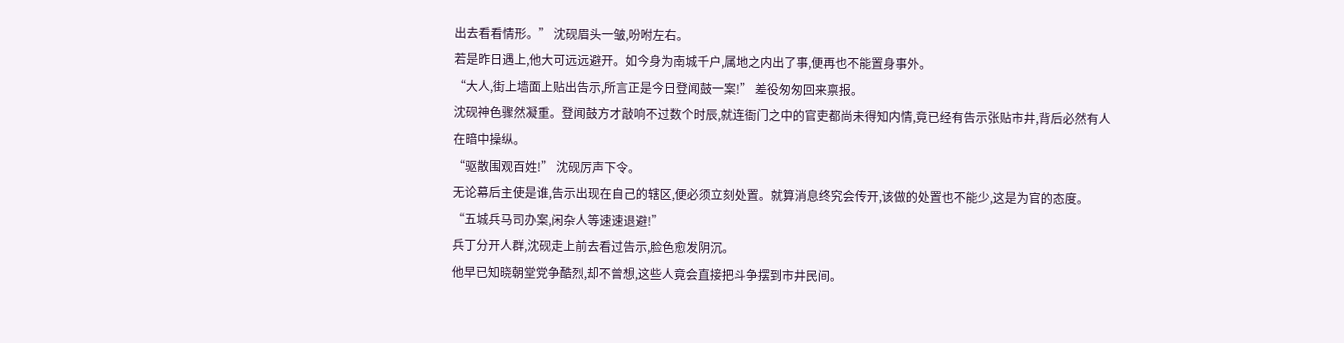出去看看情形。” 沈砚眉头一皱,吩咐左右。
若是昨日遇上,他大可远远避开。如今身为南城千户,属地之内出了事,便再也不能置身事外。
“大人,街上墙面上贴出告示,所言正是今日登闻鼓一案!” 差役匆匆回来禀报。
沈砚神色骤然凝重。登闻鼓方才敲响不过数个时辰,就连衙门之中的官吏都尚未得知内情,竟已经有告示张贴市井,背后必然有人在暗中操纵。
“驱散围观百姓!” 沈砚厉声下令。
无论幕后主使是谁,告示出现在自己的辖区,便必须立刻处置。就算消息终究会传开,该做的处置也不能少,这是为官的态度。
“五城兵马司办案,闲杂人等速速退避!”
兵丁分开人群,沈砚走上前去看过告示,脸色愈发阴沉。
他早已知晓朝堂党争酷烈,却不曾想,这些人竟会直接把斗争摆到市井民间。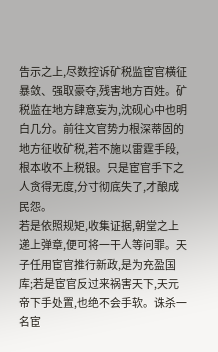告示之上,尽数控诉矿税监宦官横征暴敛、强取豪夺,残害地方百姓。矿税监在地方肆意妄为,沈砚心中也明白几分。前往文官势力根深蒂固的地方征收矿税,若不施以雷霆手段,根本收不上税银。只是宦官手下之人贪得无度,分寸彻底失了,才酿成民怨。
若是依照规矩,收集证据,朝堂之上递上弹章,便可将一干人等问罪。天子任用宦官推行新政,是为充盈国库;若是宦官反过来祸害天下,天元帝下手处置,也绝不会手软。诛杀一名宦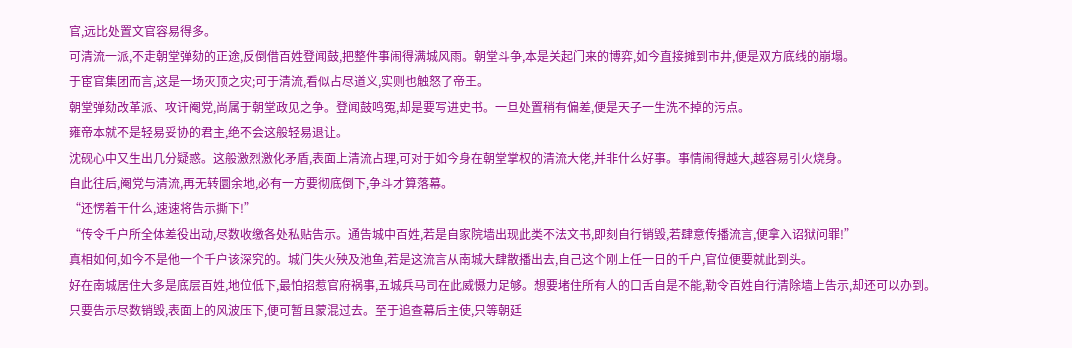官,远比处置文官容易得多。
可清流一派,不走朝堂弹劾的正途,反倒借百姓登闻鼓,把整件事闹得满城风雨。朝堂斗争,本是关起门来的博弈,如今直接摊到市井,便是双方底线的崩塌。
于宦官集团而言,这是一场灭顶之灾;可于清流,看似占尽道义,实则也触怒了帝王。
朝堂弹劾改革派、攻讦阉党,尚属于朝堂政见之争。登闻鼓鸣冤,却是要写进史书。一旦处置稍有偏差,便是天子一生洗不掉的污点。
雍帝本就不是轻易妥协的君主,绝不会这般轻易退让。
沈砚心中又生出几分疑惑。这般激烈激化矛盾,表面上清流占理,可对于如今身在朝堂掌权的清流大佬,并非什么好事。事情闹得越大,越容易引火烧身。
自此往后,阉党与清流,再无转圜余地,必有一方要彻底倒下,争斗才算落幕。
“还愣着干什么,速速将告示撕下!”
“传令千户所全体差役出动,尽数收缴各处私贴告示。通告城中百姓,若是自家院墙出现此类不法文书,即刻自行销毁,若肆意传播流言,便拿入诏狱问罪!”
真相如何,如今不是他一个千户该深究的。城门失火殃及池鱼,若是这流言从南城大肆散播出去,自己这个刚上任一日的千户,官位便要就此到头。
好在南城居住大多是底层百姓,地位低下,最怕招惹官府祸事,五城兵马司在此威慑力足够。想要堵住所有人的口舌自是不能,勒令百姓自行清除墙上告示,却还可以办到。
只要告示尽数销毁,表面上的风波压下,便可暂且蒙混过去。至于追查幕后主使,只等朝廷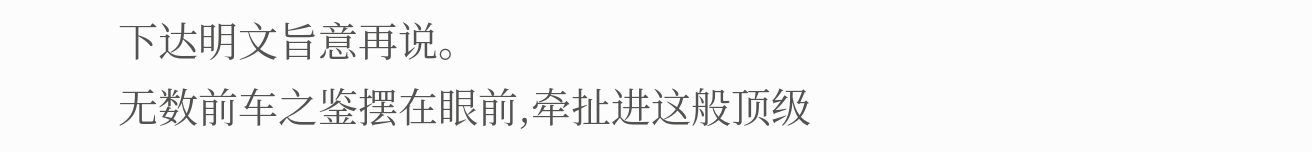下达明文旨意再说。
无数前车之鉴摆在眼前,牵扯进这般顶级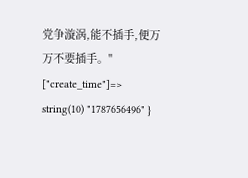党争漩涡,能不插手,便万万不要插手。" ["create_time"]=> string(10) "1787656496" }